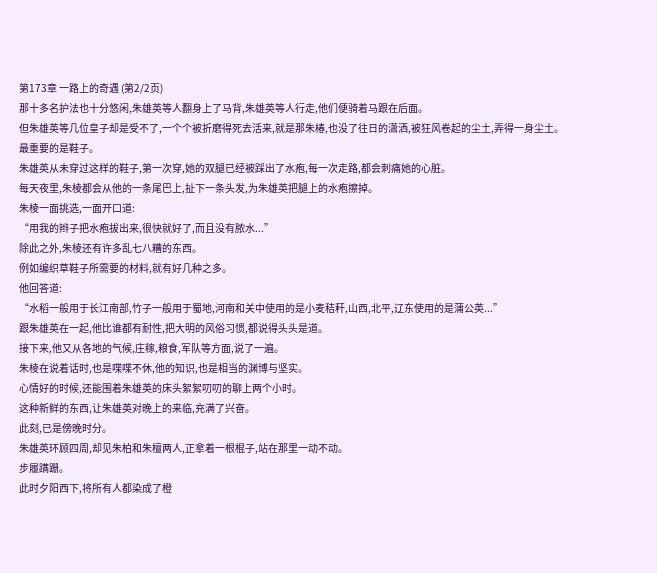第173章 一路上的奇遇 (第2/2页)
那十多名护法也十分悠闲,朱雄英等人翻身上了马背,朱雄英等人行走,他们便骑着马跟在后面。
但朱雄英等几位皇子却是受不了,一个个被折磨得死去活来,就是那朱椿,也没了往日的潇洒,被狂风卷起的尘土,弄得一身尘土。
最重要的是鞋子。
朱雄英从未穿过这样的鞋子,第一次穿,她的双腿已经被踩出了水疱,每一次走路,都会刺痛她的心脏。
每天夜里,朱棱都会从他的一条尾巴上,扯下一条头发,为朱雄英把腿上的水疱擦掉。
朱棱一面挑选,一面开口道:
“用我的辫子把水疱拔出来,很快就好了,而且没有脓水...”
除此之外,朱棱还有许多乱七八糟的东西。
例如编织草鞋子所需要的材料,就有好几种之多。
他回答道:
“水稻一般用于长江南部,竹子一般用于蜀地,河南和关中使用的是小麦秸秆,山西,北平,辽东使用的是蒲公英...”
跟朱雄英在一起,他比谁都有耐性,把大明的风俗习惯,都说得头头是道。
接下来,他又从各地的气候,庄稼,粮食,军队等方面,说了一遍。
朱棱在说着话时,也是喋喋不休,他的知识,也是相当的渊博与坚实。
心情好的时候,还能围着朱雄英的床头絮絮叨叨的聊上两个小时。
这种新鲜的东西,让朱雄英对晚上的来临,充满了兴奋。
此刻,已是傍晚时分。
朱雄英环顾四周,却见朱柏和朱檀两人,正拿着一根棍子,站在那里一动不动。
步履蹒跚。
此时夕阳西下,将所有人都染成了橙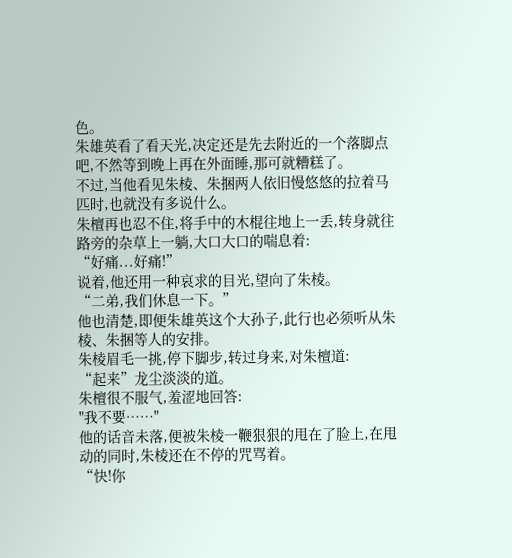色。
朱雄英看了看天光,决定还是先去附近的一个落脚点吧,不然等到晚上再在外面睡,那可就糟糕了。
不过,当他看见朱棱、朱捆两人依旧慢悠悠的拉着马匹时,也就没有多说什么。
朱檀再也忍不住,将手中的木棍往地上一丢,转身就往路旁的杂草上一躺,大口大口的喘息着:
“好痛...好痛!”
说着,他还用一种哀求的目光,望向了朱棱。
“二弟,我们休息一下。”
他也清楚,即便朱雄英这个大孙子,此行也必须听从朱棱、朱捆等人的安排。
朱棱眉毛一挑,停下脚步,转过身来,对朱檀道:
“起来”龙尘淡淡的道。
朱檀很不服气,羞涩地回答:
"我不要……"
他的话音未落,便被朱棱一鞭狠狠的甩在了脸上,在甩动的同时,朱棱还在不停的咒骂着。
“快!你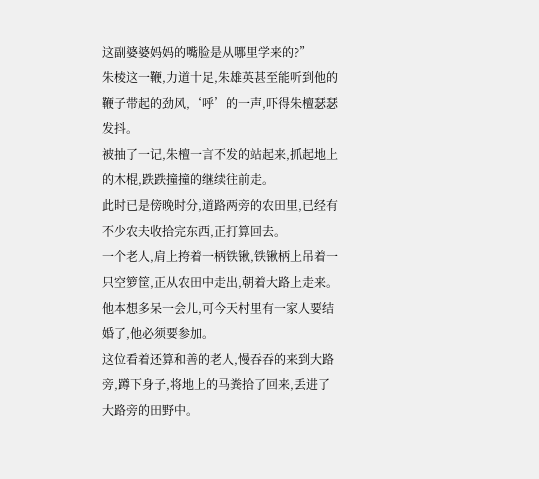这副婆婆妈妈的嘴脸是从哪里学来的?”
朱棱这一鞭,力道十足,朱雄英甚至能听到他的鞭子带起的劲风,‘呼’的一声,吓得朱檀瑟瑟发抖。
被抽了一记,朱檀一言不发的站起来,抓起地上的木棍,跌跌撞撞的继续往前走。
此时已是傍晚时分,道路两旁的农田里,已经有不少农夫收拾完东西,正打算回去。
一个老人,肩上挎着一柄铁锹,铁锹柄上吊着一只空箩筐,正从农田中走出,朝着大路上走来。
他本想多呆一会儿,可今天村里有一家人要结婚了,他必须要参加。
这位看着还算和善的老人,慢吞吞的来到大路旁,蹲下身子,将地上的马粪拾了回来,丢进了大路旁的田野中。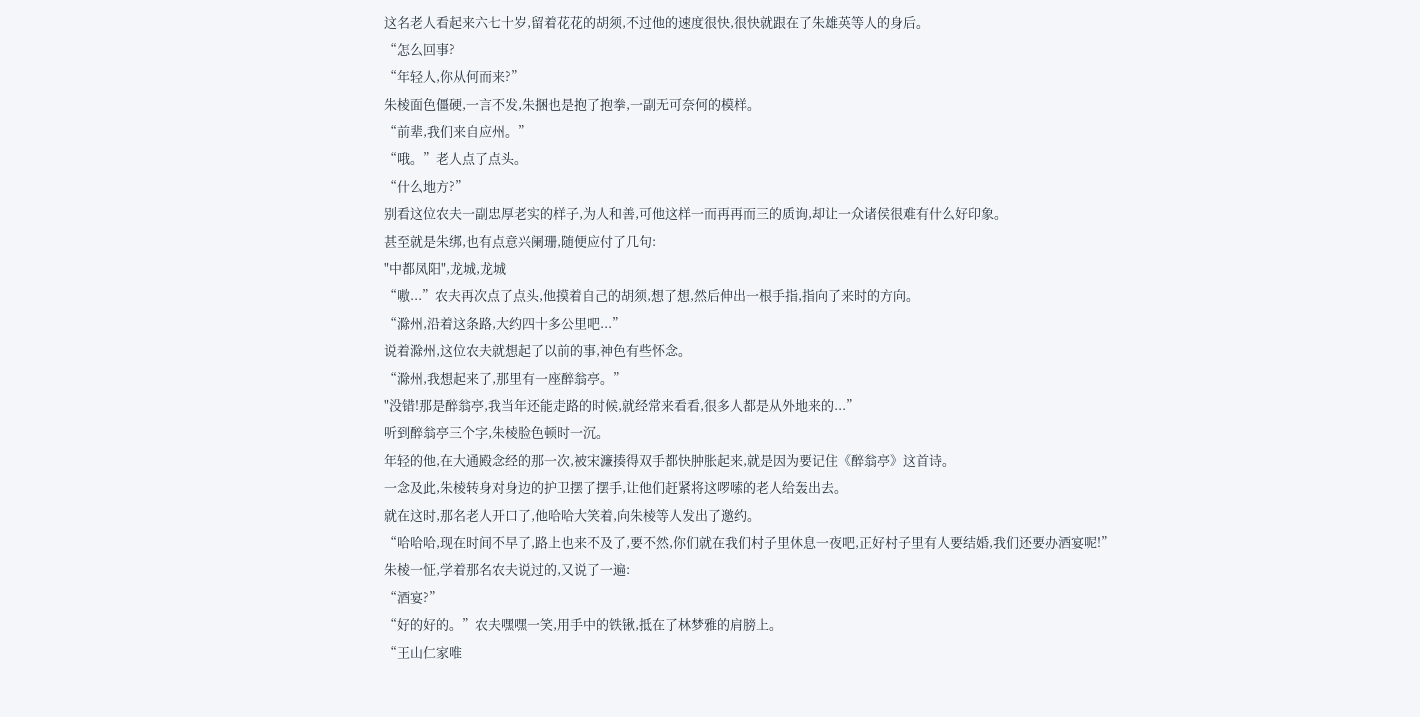这名老人看起来六七十岁,留着花花的胡须,不过他的速度很快,很快就跟在了朱雄英等人的身后。
“怎么回事?
“年轻人,你从何而来?”
朱棱面色僵硬,一言不发,朱捆也是抱了抱拳,一副无可奈何的模样。
“前辈,我们来自应州。”
“哦。”老人点了点头。
“什么地方?”
别看这位农夫一副忠厚老实的样子,为人和善,可他这样一而再再而三的质询,却让一众诸侯很难有什么好印象。
甚至就是朱绑,也有点意兴阑珊,随便应付了几句:
"中都凤阳",龙城,龙城
“嗷...”农夫再次点了点头,他摸着自己的胡须,想了想,然后伸出一根手指,指向了来时的方向。
“滁州,沿着这条路,大约四十多公里吧...”
说着滁州,这位农夫就想起了以前的事,神色有些怀念。
“滁州,我想起来了,那里有一座醉翁亭。”
"没错!那是醉翁亭,我当年还能走路的时候,就经常来看看,很多人都是从外地来的...”
听到醉翁亭三个字,朱棱脸色顿时一沉。
年轻的他,在大通殿念经的那一次,被宋濂揍得双手都快肿胀起来,就是因为要记住《醉翁亭》这首诗。
一念及此,朱棱转身对身边的护卫摆了摆手,让他们赶紧将这啰嗦的老人给轰出去。
就在这时,那名老人开口了,他哈哈大笑着,向朱棱等人发出了邀约。
“哈哈哈,现在时间不早了,路上也来不及了,要不然,你们就在我们村子里休息一夜吧,正好村子里有人要结婚,我们还要办酒宴呢!”
朱棱一怔,学着那名农夫说过的,又说了一遍:
“酒宴?”
“好的好的。”农夫嘿嘿一笑,用手中的铁锹,抵在了林梦雅的肩膀上。
“王山仁家唯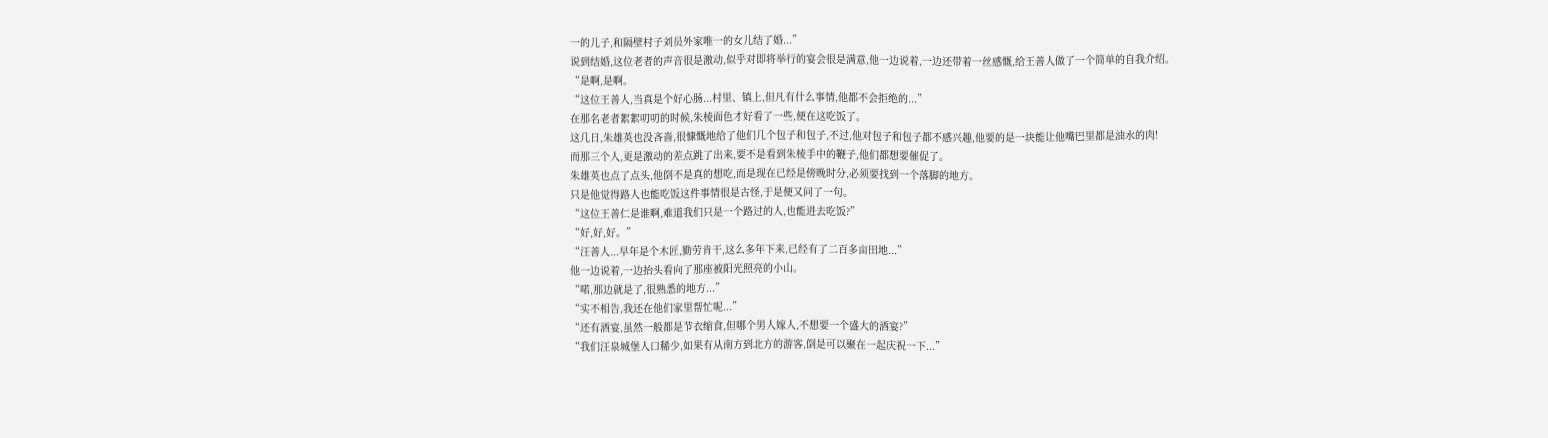一的儿子,和隔壁村子刘员外家唯一的女儿结了婚...”
说到结婚,这位老者的声音很是激动,似乎对即将举行的宴会很是满意,他一边说着,一边还带着一丝感慨,给王善人做了一个简单的自我介绍。
“是啊,是啊。
“这位王善人,当真是个好心肠...村里、镇上,但凡有什么事情,他都不会拒绝的...”
在那名老者絮絮叨叨的时候,朱棱面色才好看了一些,便在这吃饭了。
这几日,朱雄英也没吝啬,很慷慨地给了他们几个包子和包子,不过,他对包子和包子都不感兴趣,他要的是一块能让他嘴巴里都是油水的肉!
而那三个人,更是激动的差点跳了出来,要不是看到朱棱手中的鞭子,他们都想要催促了。
朱雄英也点了点头,他倒不是真的想吃,而是现在已经是傍晚时分,必须要找到一个落脚的地方。
只是他觉得路人也能吃饭这件事情很是古怪,于是便又问了一句。
“这位王善仁是谁啊,难道我们只是一个路过的人,也能进去吃饭?”
“好,好,好。”
“汪善人...早年是个木匠,勤劳肯干,这么多年下来,已经有了二百多亩田地...”
他一边说着,一边抬头看向了那座被阳光照亮的小山。
“喏,那边就是了,很熟悉的地方...”
“实不相告,我还在他们家里帮忙呢...”
“还有酒宴,虽然一般都是节衣缩食,但哪个男人嫁人,不想要一个盛大的酒宴?”
“我们汪泉城堡人口稀少,如果有从南方到北方的游客,倒是可以聚在一起庆祝一下...”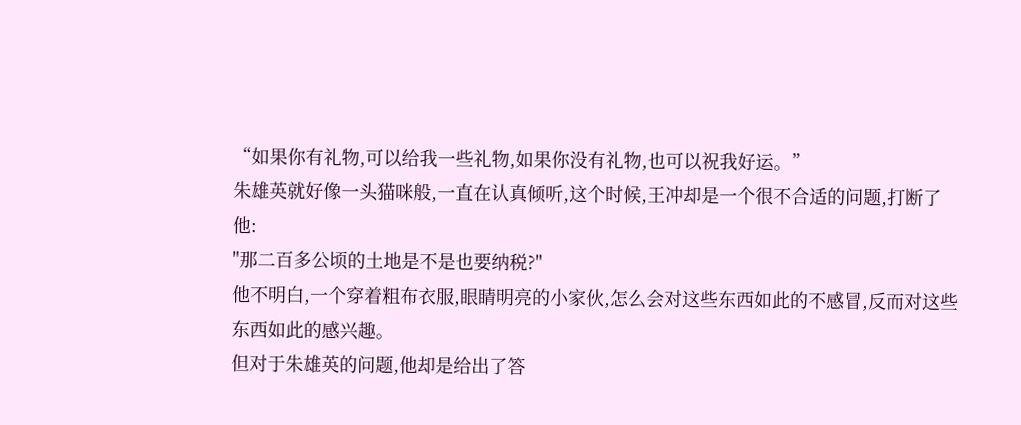“如果你有礼物,可以给我一些礼物,如果你没有礼物,也可以祝我好运。”
朱雄英就好像一头猫咪般,一直在认真倾听,这个时候,王冲却是一个很不合适的问题,打断了他:
"那二百多公顷的土地是不是也要纳税?"
他不明白,一个穿着粗布衣服,眼睛明亮的小家伙,怎么会对这些东西如此的不感冒,反而对这些东西如此的感兴趣。
但对于朱雄英的问题,他却是给出了答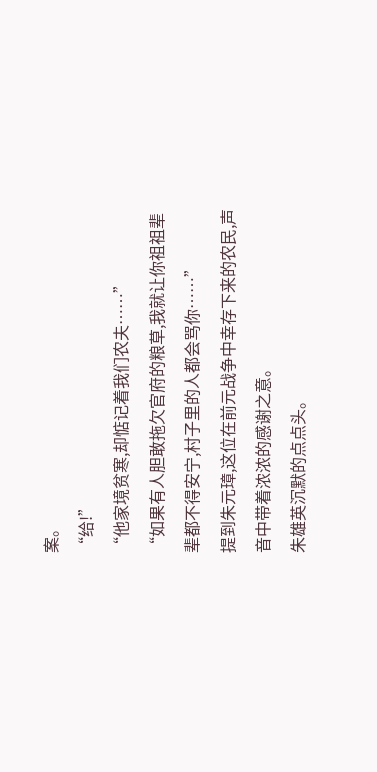案。
“给!”
“他家境贫寒,却惦记着我们农夫……”
“如果有人胆敢拖欠官府的粮草,我就让你祖祖辈辈都不得安宁,村子里的人都会骂你……”
提到朱元璋,这位在前元战争中幸存下来的农民,声音中带着浓浓的感谢之意。
朱雄英沉默的点点头。